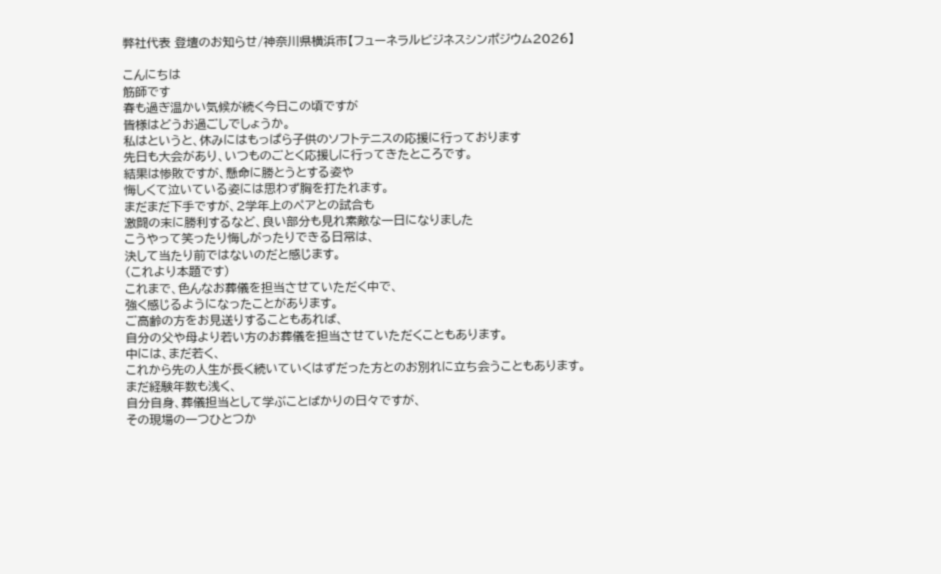弊社代表 登壇のお知らせ/神奈川県横浜市【フューネラルビジネスシンポジウム2026】

こんにちは
筋師です
春も過ぎ温かい気候が続く今日この頃ですが
皆様はどうお過ごしでしょうか。
私はというと、休みにはもっぱら子供のソフトテニスの応援に行っております
先日も大会があり、いつものごとく応援しに行ってきたところです。
結果は惨敗ですが、懸命に勝とうとする姿や
悔しくて泣いている姿には思わず胸を打たれます。
まだまだ下手ですが、2学年上のペアとの試合も
激闘の末に勝利するなど、良い部分も見れ素敵な一日になりました
こうやって笑ったり悔しがったりできる日常は、
決して当たり前ではないのだと感じます。
(これより本題です)
これまで、色んなお葬儀を担当させていただく中で、
強く感じるようになったことがあります。
ご高齢の方をお見送りすることもあれば、
自分の父や母より若い方のお葬儀を担当させていただくこともあります。
中には、まだ若く、
これから先の人生が長く続いていくはずだった方とのお別れに立ち会うこともあります。
まだ経験年数も浅く、
自分自身、葬儀担当として学ぶことばかりの日々ですが、
その現場の一つひとつか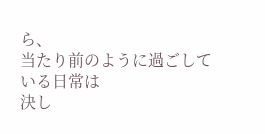ら、
当たり前のように過ごしている日常は
決し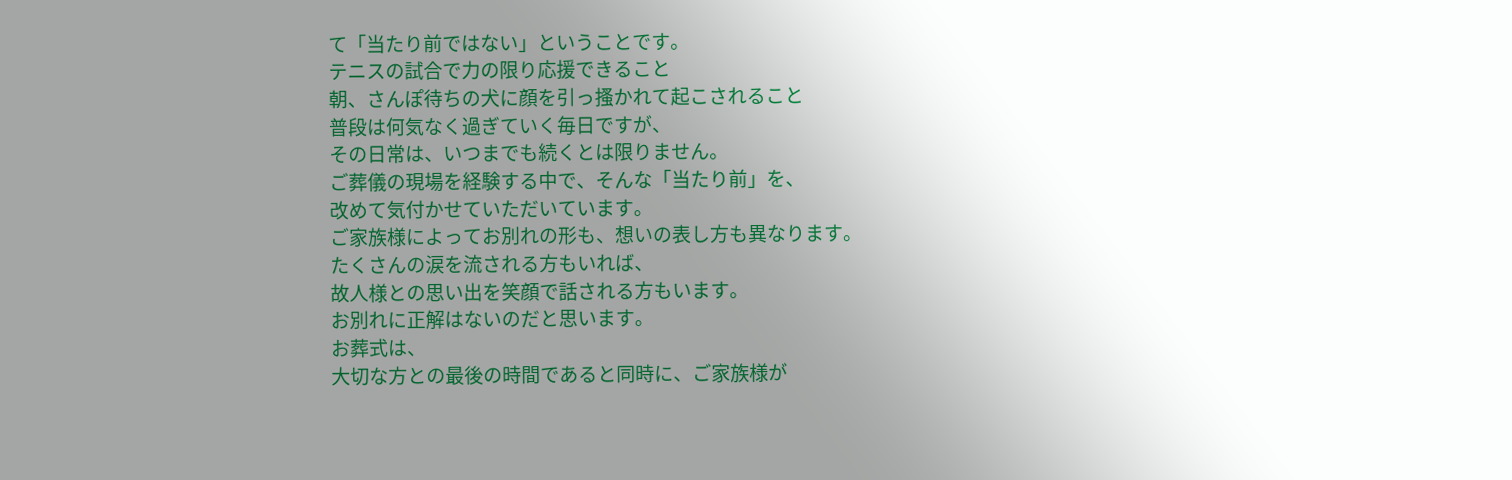て「当たり前ではない」ということです。
テニスの試合で力の限り応援できること
朝、さんぽ待ちの犬に顔を引っ搔かれて起こされること
普段は何気なく過ぎていく毎日ですが、
その日常は、いつまでも続くとは限りません。
ご葬儀の現場を経験する中で、そんな「当たり前」を、
改めて気付かせていただいています。
ご家族様によってお別れの形も、想いの表し方も異なります。
たくさんの涙を流される方もいれば、
故人様との思い出を笑顔で話される方もいます。
お別れに正解はないのだと思います。
お葬式は、
大切な方との最後の時間であると同時に、ご家族様が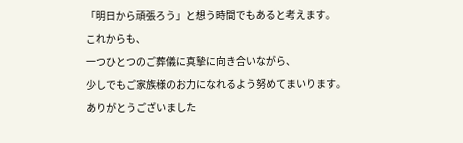「明日から頑張ろう」と想う時間でもあると考えます。
これからも、
一つひとつのご葬儀に真摯に向き合いながら、
少しでもご家族様のお力になれるよう努めてまいります。
ありがとうございました